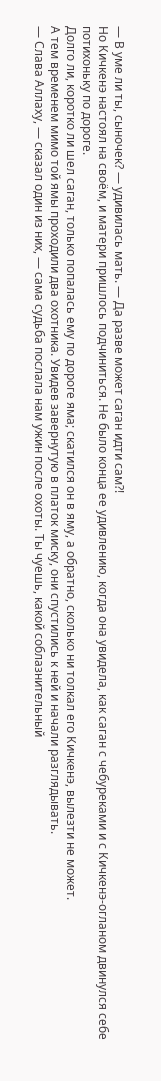— В уме ли ты, сыночек? — удивилась мать. — Да разве может саган идти сам?!
Но Кичкенэ настоял на своём, и матери пришлось подчиниться. Не было конца ее удивлению, когда она увидела, как саган с чебуреками и с Кичкенэ-огланом двинулся себе потихоньку по дороге.
Долго ли, коротко ли шел саган, только попалась ему по дороге яма; скатился он в яму, а обратно, сколько ни толкал его Кичкенэ, вылезти не может.
А тем временем мимо той ямы проходили два охотника. Увидев завернутую в платок миску, они спустились к ней и начали разглядывать.
— Слава Аллаху, — сказал один из них, — сама судьба послала нам ужин после охоты. Ты чуешь, какой соблазнительный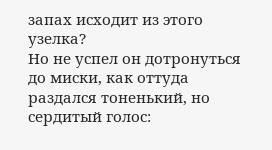запах исходит из этого узелка?
Но не успел он дотронуться до миски, как оттуда раздался тоненький, но сердитый голос: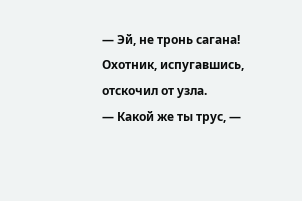— Эй, не тронь сагана!
Охотник, испугавшись, отскочил от узла.
— Какой же ты трус, —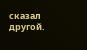сказал другой.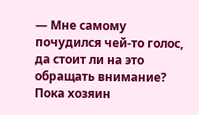— Мне самому почудился чей-то голос, да стоит ли на это обращать внимание? Пока хозяин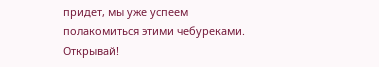придет, мы уже успеем полакомиться этими чебуреками. Открывай!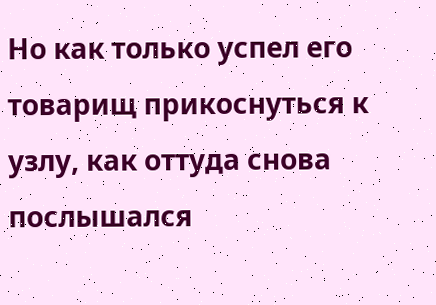Но как только успел его товарищ прикоснуться к узлу, как оттуда снова послышался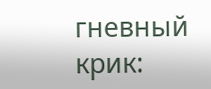гневный крик: